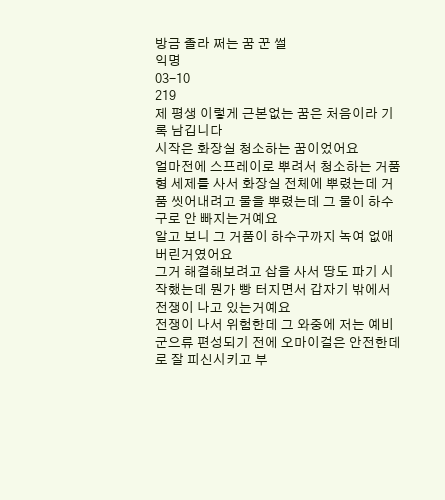방금 졸라 쩌는 꿈 꾼 썰
익명
03-10
219
제 평생 이렇게 근본없는 꿈은 처음이라 기록 남깁니다
시작은 화장실 청소하는 꿈이었어요
얼마전에 스프레이로 뿌려서 청소하는 거품형 세제를 사서 화장실 전체에 뿌렸는데 거품 씻어내려고 물을 뿌렸는데 그 물이 하수구로 안 빠지는거예요
알고 보니 그 거품이 하수구까지 녹여 없애버린거였어요
그거 해결해보려고 삽을 사서 땅도 파기 시작했는데 뭔가 빵 터지면서 갑자기 밖에서 전쟁이 나고 있는거예요
전쟁이 나서 위험한데 그 와중에 저는 예비군으류 편성되기 전에 오마이걸은 안전한데로 잘 피신시키고 부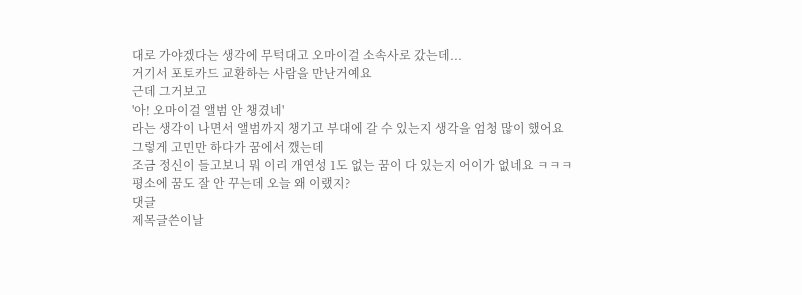대로 가야겠다는 생각에 무턱대고 오마이걸 소속사로 갔는데...
거기서 포토카드 교환하는 사람을 만난거예요
근데 그거보고
'아! 오마이걸 앨범 안 챙겼네'
라는 생각이 나면서 앨범까지 챙기고 부대에 갈 수 있는지 생각을 엄청 많이 했어요
그렇게 고민만 하다가 꿈에서 깼는데
조금 정신이 들고보니 뭐 이리 개연성 1도 없는 꿈이 다 있는지 어이가 없네요 ㅋㅋㅋ
평소에 꿈도 잘 안 꾸는데 오늘 왜 이랬지?
댓글
제목글쓴이날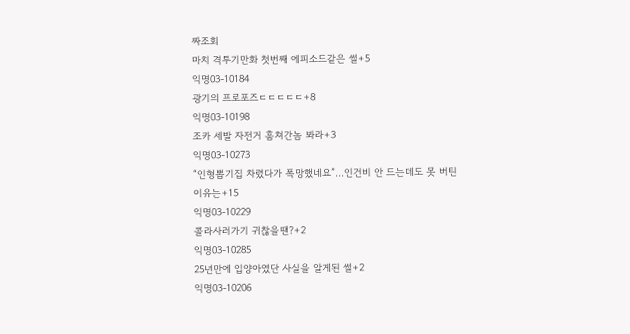짜조회
마치 격투기만화 첫번째 에피소드같은 썰+5
익명03-10184
광기의 프로포즈ㄷㄷㄷㄷㄷ+8
익명03-10198
조카 세발 자전거 훔쳐간놈 봐라+3
익명03-10273
“인형뽑기집 차렸다가 폭망했네요”...인건비 안 드는데도 못 버틴 이유는+15
익명03-10229
콜라사러가기 귀찮을땐?+2
익명03-10285
25년만에 입양아였단 사실을 알게된 썰+2
익명03-10206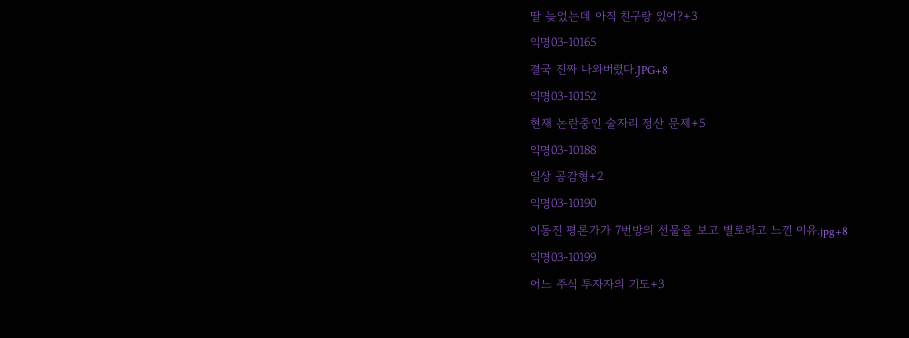딸 늦었는데 아직 친구랑 있어?+3
익명03-10165
결국 진짜 나와버렸다.JPG+8
익명03-10152
현재 논란중인 술자리 정산 문제+5
익명03-10188
일상 공감형+2
익명03-10190
이동진 평론가가 7번방의 선물을 보고 별로라고 느낀 이유.jpg+8
익명03-10199
어느 주식 투자자의 기도+3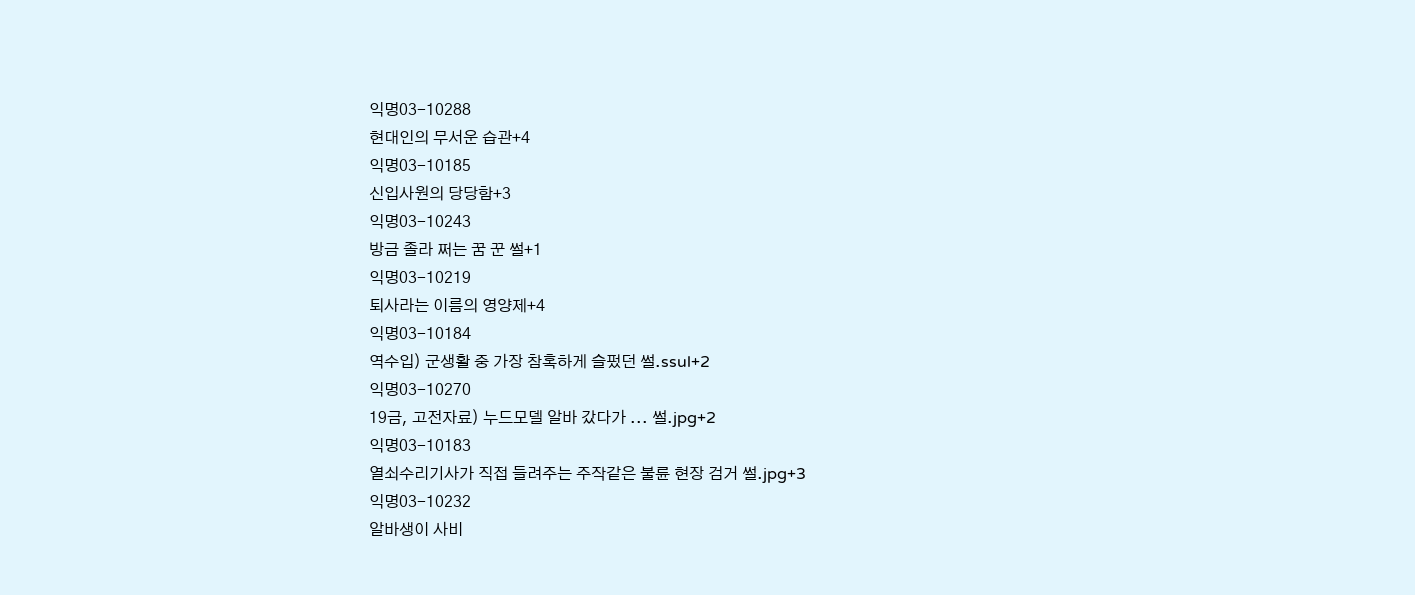익명03-10288
현대인의 무서운 습관+4
익명03-10185
신입사원의 당당함+3
익명03-10243
방금 졸라 쩌는 꿈 꾼 썰+1
익명03-10219
퇴사라는 이름의 영양제+4
익명03-10184
역수입) 군생활 중 가장 참혹하게 슬펐던 썰.ssul+2
익명03-10270
19금, 고전자료) 누드모델 알바 갔다가 ... 썰.jpg+2
익명03-10183
열쇠수리기사가 직접 들려주는 주작같은 불륜 현장 검거 썰.jpg+3
익명03-10232
알바생이 사비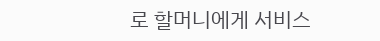로 할머니에게 서비스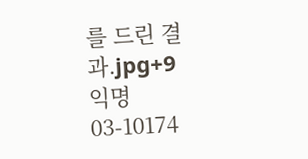를 드린 결과.jpg+9
익명03-10174